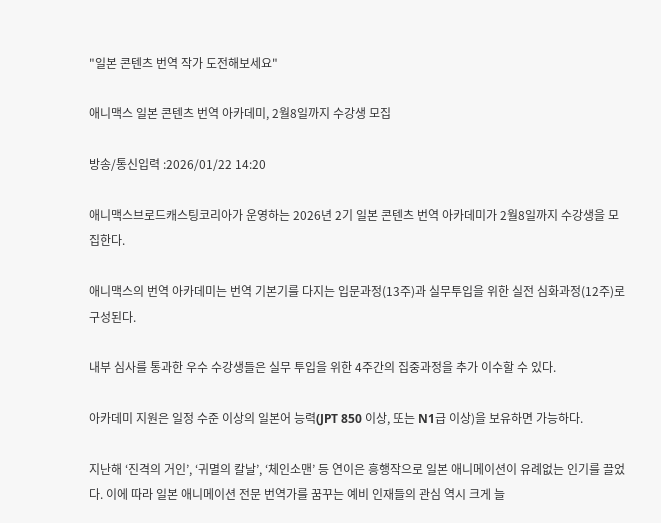"일본 콘텐츠 번역 작가 도전해보세요"

애니맥스 일본 콘텐츠 번역 아카데미, 2월8일까지 수강생 모집

방송/통신입력 :2026/01/22 14:20

애니맥스브로드캐스팅코리아가 운영하는 2026년 2기 일본 콘텐츠 번역 아카데미가 2월8일까지 수강생을 모집한다.

애니맥스의 번역 아카데미는 번역 기본기를 다지는 입문과정(13주)과 실무투입을 위한 실전 심화과정(12주)로 구성된다.

내부 심사를 통과한 우수 수강생들은 실무 투입을 위한 4주간의 집중과정을 추가 이수할 수 있다.

아카데미 지원은 일정 수준 이상의 일본어 능력(JPT 850 이상, 또는 N1급 이상)을 보유하면 가능하다.

지난해 ‘진격의 거인’, ‘귀멸의 칼날’, ‘체인소맨’ 등 연이은 흥행작으로 일본 애니메이션이 유례없는 인기를 끌었다. 이에 따라 일본 애니메이션 전문 번역가를 꿈꾸는 예비 인재들의 관심 역시 크게 늘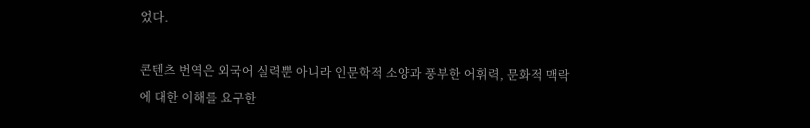었다.

콘텐츠 번역은 외국어 실력뿐 아니라 인문학적 소양과 풍부한 어휘력, 문화적 맥락에 대한 이해를 요구한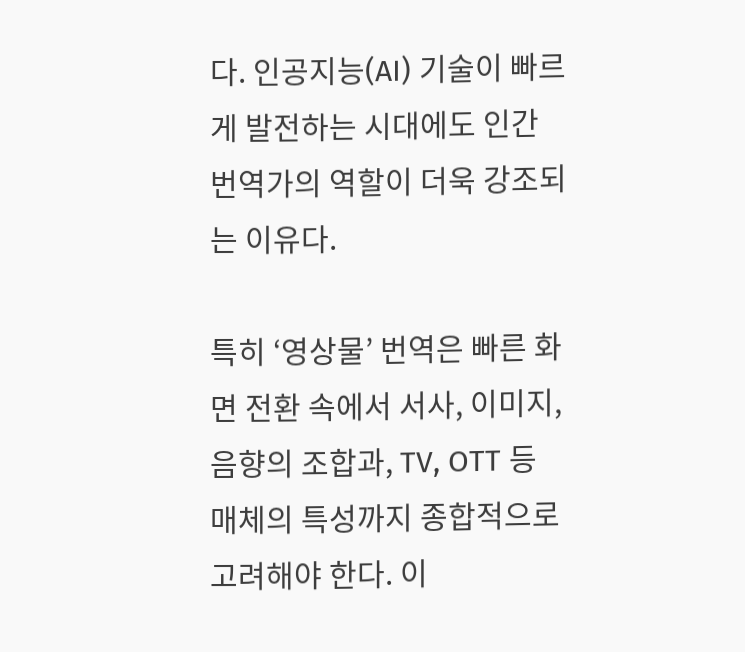다. 인공지능(AI) 기술이 빠르게 발전하는 시대에도 인간 번역가의 역할이 더욱 강조되는 이유다.

특히 ‘영상물’ 번역은 빠른 화면 전환 속에서 서사, 이미지, 음향의 조합과, TV, OTT 등 매체의 특성까지 종합적으로 고려해야 한다. 이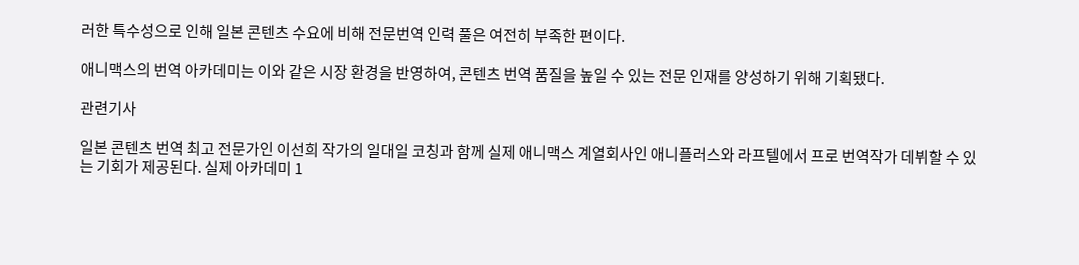러한 특수성으로 인해 일본 콘텐츠 수요에 비해 전문번역 인력 풀은 여전히 부족한 편이다.

애니맥스의 번역 아카데미는 이와 같은 시장 환경을 반영하여, 콘텐츠 번역 품질을 높일 수 있는 전문 인재를 양성하기 위해 기획됐다.

관련기사

일본 콘텐츠 번역 최고 전문가인 이선희 작가의 일대일 코칭과 함께 실제 애니맥스 계열회사인 애니플러스와 라프텔에서 프로 번역작가 데뷔할 수 있는 기회가 제공된다. 실제 아카데미 1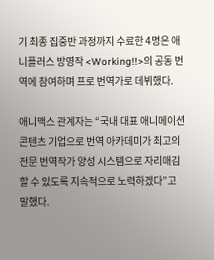기 최종 집중반 과정까지 수료한 4명은 애니플러스 방영작 <Working!!>의 공동 번역에 참여하며 프로 번역가로 데뷔했다.

애니맥스 관계자는 “국내 대표 애니메이션 콘텐츠 기업으로 번역 아카데미가 최고의 전문 번역작가 양성 시스템으로 자리매김할 수 있도록 지속적으로 노력하겠다”고 말했다.